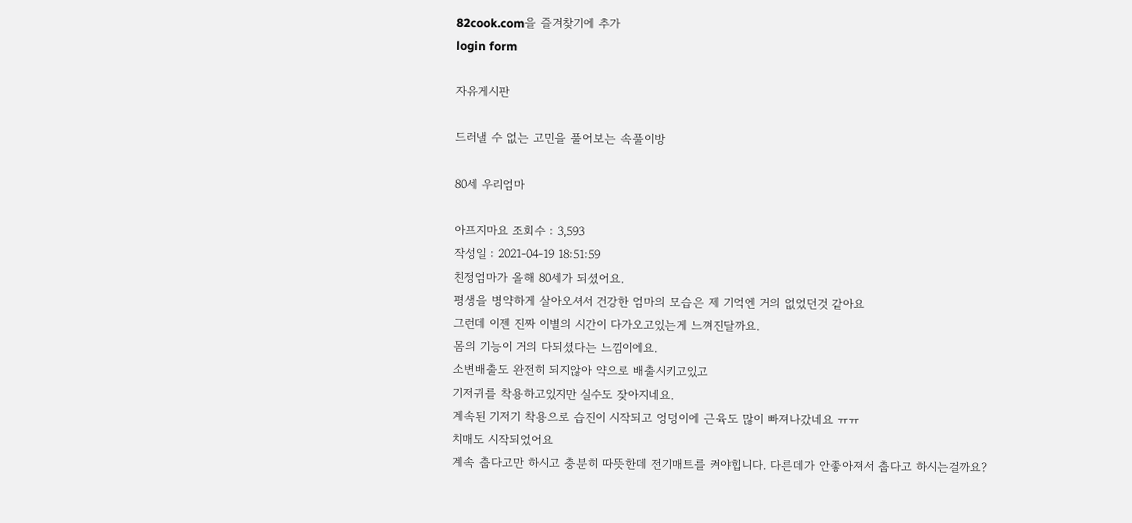82cook.com을 즐겨찾기에 추가
login form

자유게시판

드러낼 수 없는 고민을 풀어보는 속풀이방

80세 우리엄마

아프지마요 조회수 : 3,593
작성일 : 2021-04-19 18:51:59
친정엄마가 올해 80세가 되셨어요.
평생을 병약하게 살아오셔서 건강한 엄마의 모습은 제 기억엔 거의 없었던것 같아요
그런데 이젠 진짜 이별의 시간이 다가오고있는게 느껴진달까요.
몸의 기능이 거의 다되셨다는 느낌이에요.
소변배출도 완전히 되지않아 약으로 배출시키고있고
기저귀를 착용하고있지만 실수도 잦아지네요.
계속된 기저기 착용으로 습진이 시작되고 엉덩이에 근육도 많이 빠져나갔네요 ㅠㅠ
치매도 시작되었어요
계속 춥다고만 하시고 충분히 따뜻한데 전기매트를 켜야힙니다. 다른데가 안좋아져서 춥다고 하시는걸까요?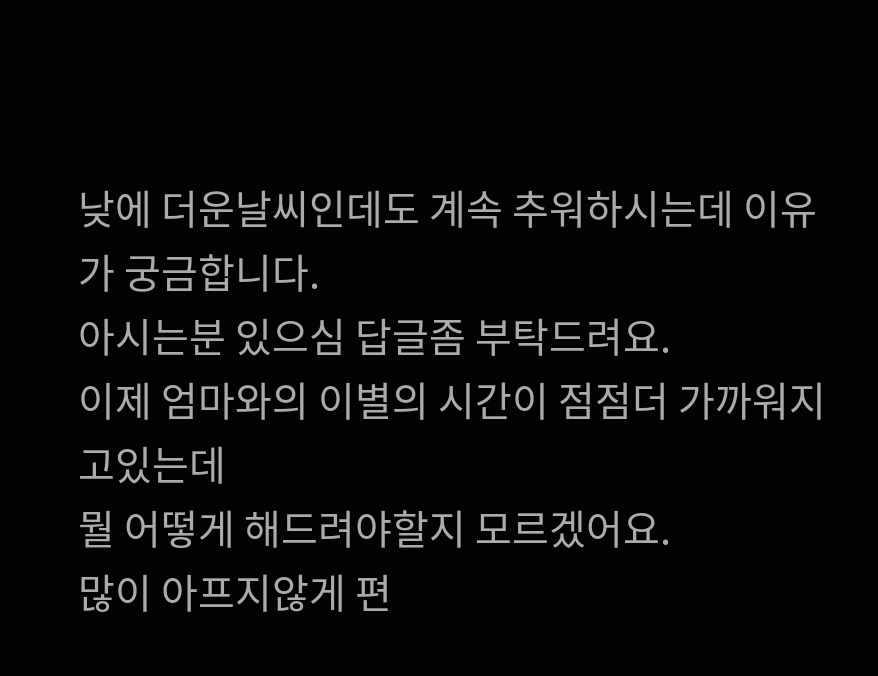낮에 더운날씨인데도 계속 추워하시는데 이유가 궁금합니다.
아시는분 있으심 답글좀 부탁드려요.
이제 엄마와의 이별의 시간이 점점더 가까워지고있는데
뭘 어떻게 해드려야할지 모르겠어요.
많이 아프지않게 편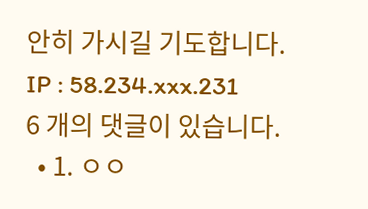안히 가시길 기도합니다.
IP : 58.234.xxx.231
6 개의 댓글이 있습니다.
  • 1. ㅇㅇ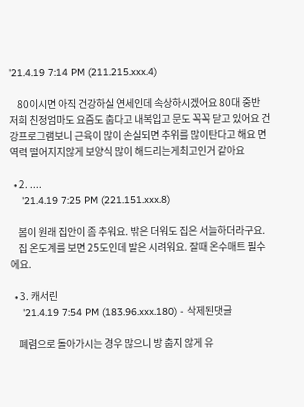'21.4.19 7:14 PM (211.215.xxx.4)

    80이시면 아직 건강하실 연세인데 속상하시겠어요 80대 중반 저희 친정엄마도 요즘도 춥다고 내복입고 문도 꼭꼭 닫고 있어요 건강프로그램보니 근육이 많이 손실되면 추위를 많이탄다고 해요 면역력 떨어지지않게 보양식 많이 해드리는게최고인거 같아요

  • 2. ....
    '21.4.19 7:25 PM (221.151.xxx.8)

    봄이 원래 집안이 좀 추워요. 밖은 더워도 집은 서늘하더라구요.
    집 온도계를 보면 25도인데 발은 시려워요. 잘때 온수매트 필수에요.

  • 3. 캐서린
    '21.4.19 7:54 PM (183.96.xxx.180) - 삭제된댓글

    폐렴으로 돌아가시는 경우 많으니 방 춥지 않게 유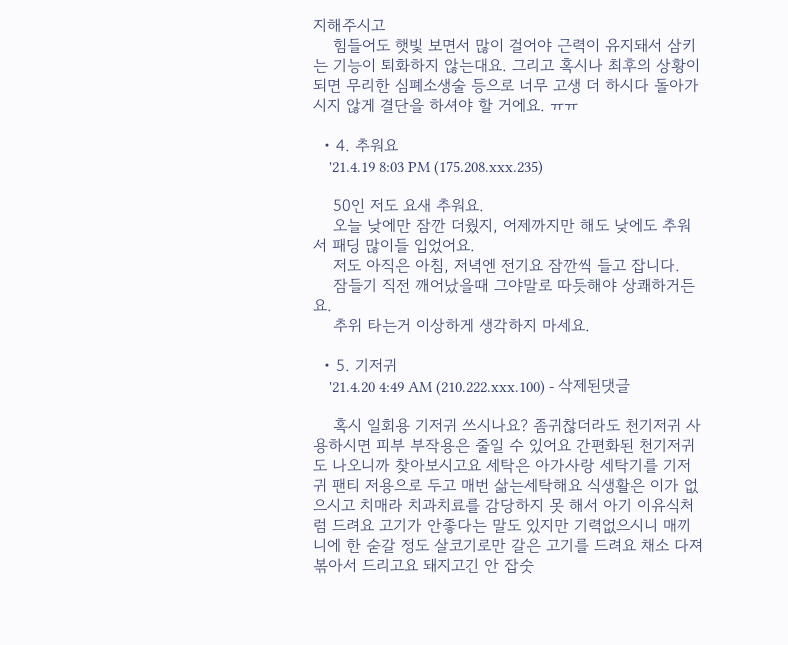지해주시고
    힘들어도 햇빛 보면서 많이 걸어야 근력이 유지돼서 삼키는 기능이 퇴화하지 않는대요. 그리고 혹시나 최후의 상황이 되면 무리한 심폐소생술 등으로 너무 고생 더 하시다 돌아가시지 않게 결단을 하셔야 할 거에요. ㅠㅠ

  • 4. 추워요
    '21.4.19 8:03 PM (175.208.xxx.235)

    50인 저도 요새 추워요.
    오늘 낮에만 잠깐 더웠지, 어제까지만 해도 낮에도 추워서 패딩 많이들 입었어요.
    저도 아직은 아침, 저녁엔 전기요 잠깐씩 들고 잡니다.
    잠들기 직전 깨어났을때 그야말로 따듯해야 상쾌하거든요.
    추위 타는거 이상하게 생각하지 마세요.

  • 5. 기저귀
    '21.4.20 4:49 AM (210.222.xxx.100) - 삭제된댓글

    혹시 일회용 기저귀 쓰시나요? 좀귀찮더라도 천기저귀 사용하시면 피부 부작용은 줄일 수 있어요 간편화된 천기저귀도 나오니까 찾아보시고요 세탁은 아가사랑 세탁기를 기저귀 팬티 저용으로 두고 매번 삶는세탁해요 식생활은 이가 없으시고 치매라 치과치료를 감당하지 못 해서 아기 이유식처럼 드려요 고기가 안좋다는 말도 있지만 기력없으시니 매끼니에 한 숟갈 정도 살코기로만 갈은 고기를 드려요 채소 다져 볶아서 드리고요 돼지고긴 안 잡숫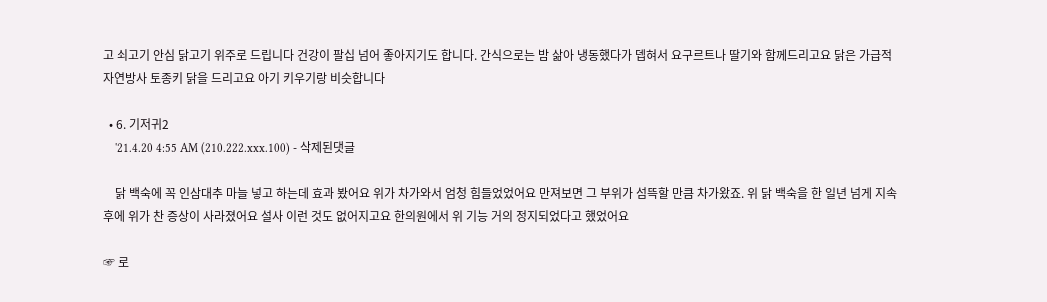고 쇠고기 안심 닭고기 위주로 드립니다 건강이 팔십 넘어 좋아지기도 합니다. 간식으로는 밤 삶아 냉동했다가 뎁혀서 요구르트나 딸기와 함께드리고요 닭은 가급적 자연방사 토종키 닭을 드리고요 아기 키우기랑 비슷합니다

  • 6. 기저귀2
    '21.4.20 4:55 AM (210.222.xxx.100) - 삭제된댓글

    닭 백숙에 꼭 인삼대추 마늘 넣고 하는데 효과 봤어요 위가 차가와서 엄청 힘들었었어요 만져보면 그 부위가 섬뜩할 만큼 차가왔죠. 위 닭 백숙을 한 일년 넘게 지속 후에 위가 찬 증상이 사라졌어요 설사 이런 것도 없어지고요 한의원에서 위 기능 거의 정지되었다고 했었어요

☞ 로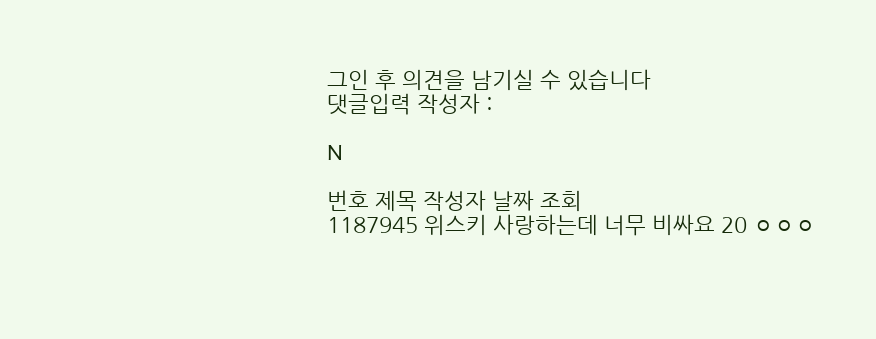그인 후 의견을 남기실 수 있습니다
댓글입력 작성자 :

N

번호 제목 작성자 날짜 조회
1187945 위스키 사랑하는데 너무 비싸요 20 ㅇㅇㅇ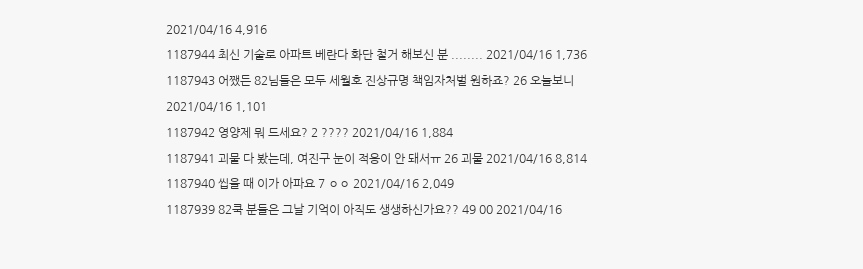2021/04/16 4,916
1187944 최신 기술로 아파트 베란다 화단 철거 해보신 분 ........ 2021/04/16 1,736
1187943 어쨌든 82님들은 모두 세월호 진상규명 책임자처벌 원하죠? 26 오늘보니 2021/04/16 1,101
1187942 영양제 뭐 드세요? 2 ???? 2021/04/16 1,884
1187941 괴물 다 봤는데, 여진구 눈이 적응이 안 돼서ㅠ 26 괴물 2021/04/16 8,814
1187940 씹을 때 이가 아파요 7 ㅇㅇ 2021/04/16 2,049
1187939 82쿡 분들은 그날 기억이 아직도 생생하신가요?? 49 00 2021/04/16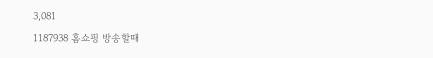3,081
1187938 홈쇼핑 방송할때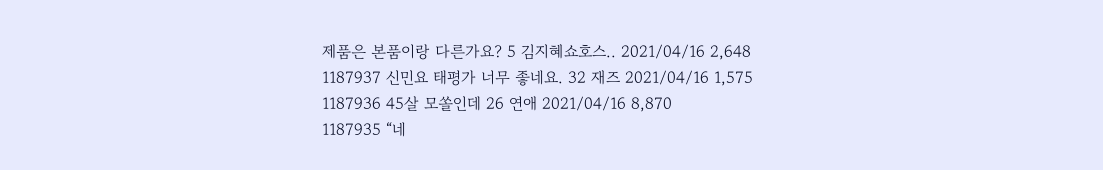제품은 본품이랑 다른가요? 5 김지혜쇼호스.. 2021/04/16 2,648
1187937 신민요 태평가 너무 좋네요. 32 재즈 2021/04/16 1,575
1187936 45살 모쏠인데 26 연애 2021/04/16 8,870
1187935 “네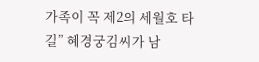가족이 꼭 제2의 세월호 타길” 혜경궁김씨가 남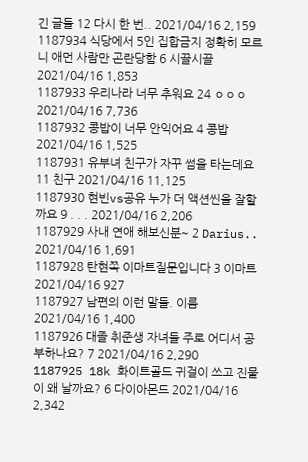긴 글들 12 다시 한 번.. 2021/04/16 2,159
1187934 식당에서 5인 집합금지 정확히 모르니 애먼 사람만 곤란당함 6 시끌시끌 2021/04/16 1,853
1187933 우리나라 너무 추워요 24 ㅇㅇㅇ 2021/04/16 7,736
1187932 콩밥이 너무 안익어요 4 콩밥 2021/04/16 1,525
1187931 유부녀 친구가 자꾸 썸을 타는데요 11 친구 2021/04/16 11,125
1187930 현빈vs공유 누가 더 액션씬을 잘할까요 9 . . . 2021/04/16 2,206
1187929 사내 연애 해보신분~ 2 Darius.. 2021/04/16 1,691
1187928 탄현쪽 이마트질문입니다 3 이마트 2021/04/16 927
1187927 남편의 이런 말들. 이름 2021/04/16 1,400
1187926 대졸 취준생 자녀들 주로 어디서 공부하나요? 7 2021/04/16 2,290
1187925 18k 화이트골드 귀걸이 쓰고 진물이 왜 날까요? 6 다이아몬드 2021/04/16 2,342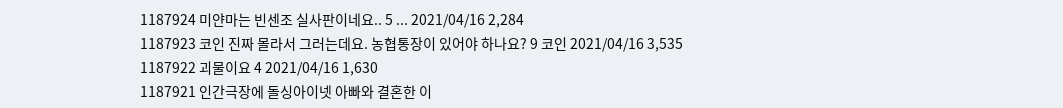1187924 미얀마는 빈센조 실사판이네요.. 5 ... 2021/04/16 2,284
1187923 코인 진짜 몰라서 그러는데요. 농협통장이 있어야 하나요? 9 코인 2021/04/16 3,535
1187922 괴물이요 4 2021/04/16 1,630
1187921 인간극장에 돌싱아이넷 아빠와 결혼한 이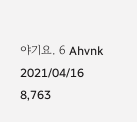야기요. 6 Ahvnk 2021/04/16 8,763